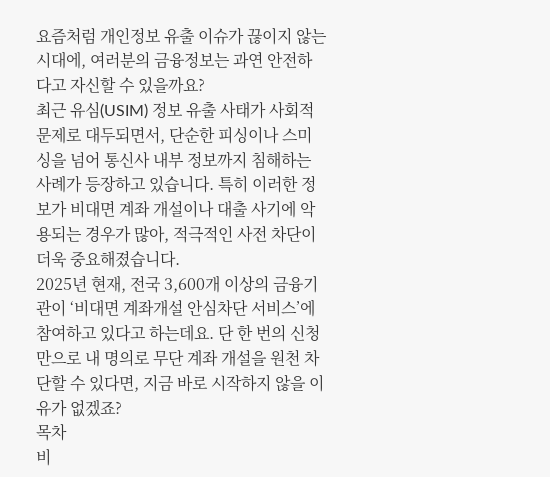요즘처럼 개인정보 유출 이슈가 끊이지 않는 시대에, 여러분의 금융정보는 과연 안전하다고 자신할 수 있을까요?
최근 유심(USIM) 정보 유출 사태가 사회적 문제로 대두되면서, 단순한 피싱이나 스미싱을 넘어 통신사 내부 정보까지 침해하는 사례가 등장하고 있습니다. 특히 이러한 정보가 비대면 계좌 개설이나 대출 사기에 악용되는 경우가 많아, 적극적인 사전 차단이 더욱 중요해졌습니다.
2025년 현재, 전국 3,600개 이상의 금융기관이 ‘비대면 계좌개설 안심차단 서비스’에 참여하고 있다고 하는데요. 단 한 번의 신청만으로 내 명의로 무단 계좌 개설을 원천 차단할 수 있다면, 지금 바로 시작하지 않을 이유가 없겠죠?
목차
비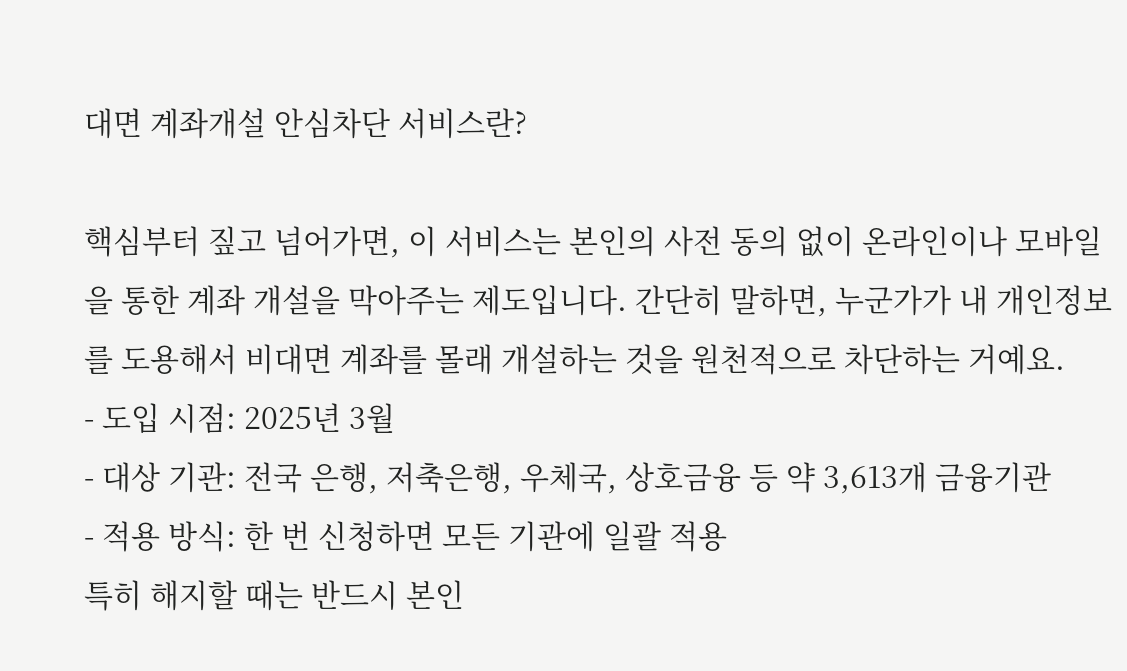대면 계좌개설 안심차단 서비스란?

핵심부터 짚고 넘어가면, 이 서비스는 본인의 사전 동의 없이 온라인이나 모바일을 통한 계좌 개설을 막아주는 제도입니다. 간단히 말하면, 누군가가 내 개인정보를 도용해서 비대면 계좌를 몰래 개설하는 것을 원천적으로 차단하는 거예요.
- 도입 시점: 2025년 3월
- 대상 기관: 전국 은행, 저축은행, 우체국, 상호금융 등 약 3,613개 금융기관
- 적용 방식: 한 번 신청하면 모든 기관에 일괄 적용
특히 해지할 때는 반드시 본인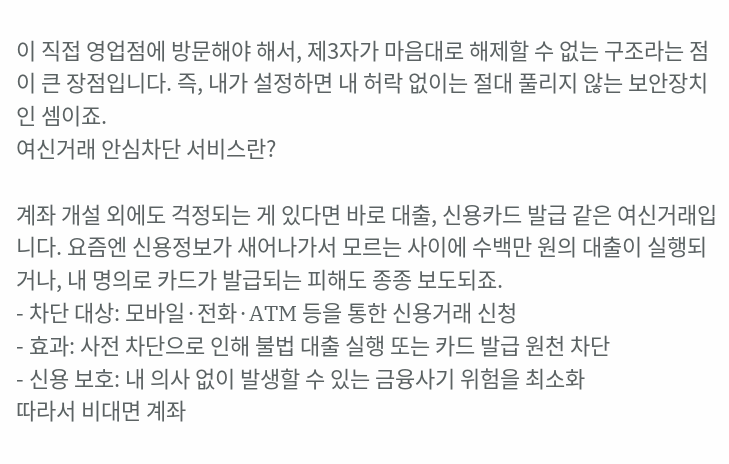이 직접 영업점에 방문해야 해서, 제3자가 마음대로 해제할 수 없는 구조라는 점이 큰 장점입니다. 즉, 내가 설정하면 내 허락 없이는 절대 풀리지 않는 보안장치인 셈이죠.
여신거래 안심차단 서비스란?

계좌 개설 외에도 걱정되는 게 있다면 바로 대출, 신용카드 발급 같은 여신거래입니다. 요즘엔 신용정보가 새어나가서 모르는 사이에 수백만 원의 대출이 실행되거나, 내 명의로 카드가 발급되는 피해도 종종 보도되죠.
- 차단 대상: 모바일·전화·ATM 등을 통한 신용거래 신청
- 효과: 사전 차단으로 인해 불법 대출 실행 또는 카드 발급 원천 차단
- 신용 보호: 내 의사 없이 발생할 수 있는 금융사기 위험을 최소화
따라서 비대면 계좌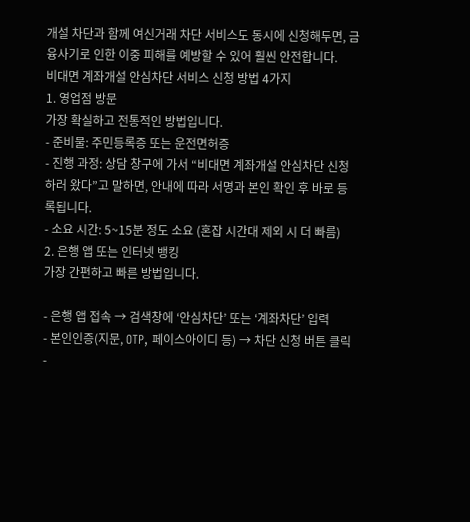개설 차단과 함께 여신거래 차단 서비스도 동시에 신청해두면, 금융사기로 인한 이중 피해를 예방할 수 있어 훨씬 안전합니다.
비대면 계좌개설 안심차단 서비스 신청 방법 4가지
1. 영업점 방문
가장 확실하고 전통적인 방법입니다.
- 준비물: 주민등록증 또는 운전면허증
- 진행 과정: 상담 창구에 가서 “비대면 계좌개설 안심차단 신청하러 왔다”고 말하면, 안내에 따라 서명과 본인 확인 후 바로 등록됩니다.
- 소요 시간: 5~15분 정도 소요 (혼잡 시간대 제외 시 더 빠름)
2. 은행 앱 또는 인터넷 뱅킹
가장 간편하고 빠른 방법입니다.

- 은행 앱 접속 → 검색창에 ‘안심차단’ 또는 ‘계좌차단’ 입력
- 본인인증(지문, OTP, 페이스아이디 등) → 차단 신청 버튼 클릭
-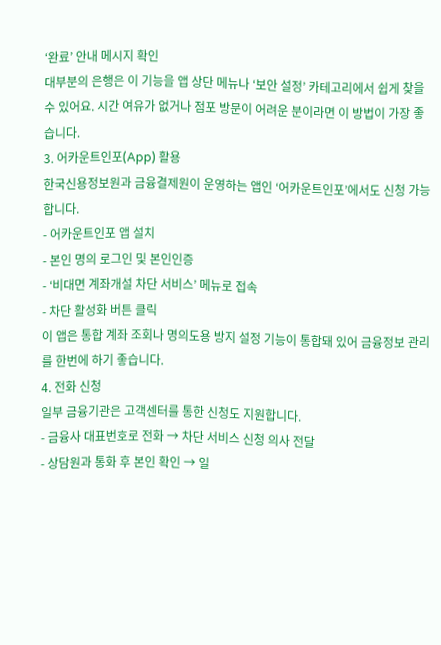‘완료’ 안내 메시지 확인
대부분의 은행은 이 기능을 앱 상단 메뉴나 ‘보안 설정’ 카테고리에서 쉽게 찾을 수 있어요. 시간 여유가 없거나 점포 방문이 어려운 분이라면 이 방법이 가장 좋습니다.
3. 어카운트인포(App) 활용
한국신용정보원과 금융결제원이 운영하는 앱인 ‘어카운트인포’에서도 신청 가능합니다.
- 어카운트인포 앱 설치
- 본인 명의 로그인 및 본인인증
- ‘비대면 계좌개설 차단 서비스’ 메뉴로 접속
- 차단 활성화 버튼 클릭
이 앱은 통합 계좌 조회나 명의도용 방지 설정 기능이 통합돼 있어 금융정보 관리를 한번에 하기 좋습니다.
4. 전화 신청
일부 금융기관은 고객센터를 통한 신청도 지원합니다.
- 금융사 대표번호로 전화 → 차단 서비스 신청 의사 전달
- 상담원과 통화 후 본인 확인 → 일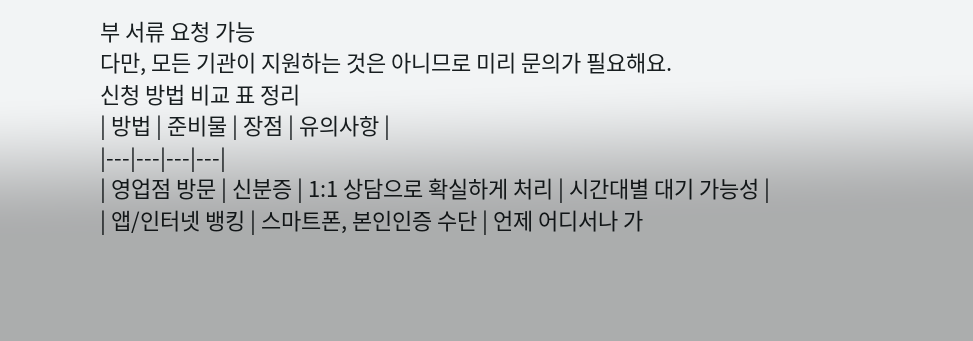부 서류 요청 가능
다만, 모든 기관이 지원하는 것은 아니므로 미리 문의가 필요해요.
신청 방법 비교 표 정리
| 방법 | 준비물 | 장점 | 유의사항 |
|---|---|---|---|
| 영업점 방문 | 신분증 | 1:1 상담으로 확실하게 처리 | 시간대별 대기 가능성 |
| 앱/인터넷 뱅킹 | 스마트폰, 본인인증 수단 | 언제 어디서나 가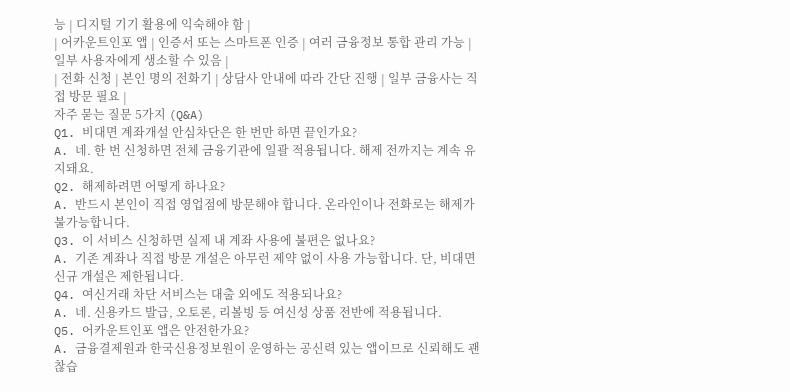능 | 디지털 기기 활용에 익숙해야 함 |
| 어카운트인포 앱 | 인증서 또는 스마트폰 인증 | 여러 금융정보 통합 관리 가능 | 일부 사용자에게 생소할 수 있음 |
| 전화 신청 | 본인 명의 전화기 | 상담사 안내에 따라 간단 진행 | 일부 금융사는 직접 방문 필요 |
자주 묻는 질문 5가지 (Q&A)
Q1. 비대면 계좌개설 안심차단은 한 번만 하면 끝인가요?
A. 네. 한 번 신청하면 전체 금융기관에 일괄 적용됩니다. 해제 전까지는 계속 유지돼요.
Q2. 해제하려면 어떻게 하나요?
A. 반드시 본인이 직접 영업점에 방문해야 합니다. 온라인이나 전화로는 해제가 불가능합니다.
Q3. 이 서비스 신청하면 실제 내 계좌 사용에 불편은 없나요?
A. 기존 계좌나 직접 방문 개설은 아무런 제약 없이 사용 가능합니다. 단, 비대면 신규 개설은 제한됩니다.
Q4. 여신거래 차단 서비스는 대출 외에도 적용되나요?
A. 네. 신용카드 발급, 오토론, 리볼빙 등 여신성 상품 전반에 적용됩니다.
Q5. 어카운트인포 앱은 안전한가요?
A. 금융결제원과 한국신용정보원이 운영하는 공신력 있는 앱이므로 신뢰해도 괜찮습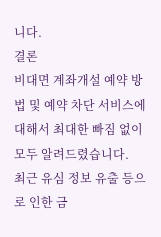니다.
결론
비대면 계좌개설 예약 방법 및 예약 차단 서비스에 대해서 최대한 빠짐 없이 모두 알려드렸습니다.
최근 유심 정보 유출 등으로 인한 금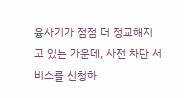융사기가 점점 더 정교해지고 있는 가운데, 사전 차단 서비스를 신청하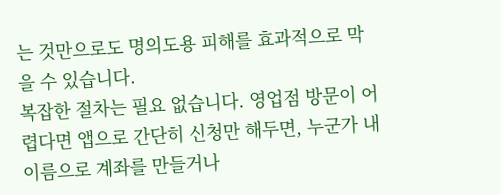는 것만으로도 명의도용 피해를 효과적으로 막을 수 있습니다.
복잡한 절차는 필요 없습니다. 영업점 방문이 어렵다면 앱으로 간단히 신청만 해두면, 누군가 내 이름으로 계좌를 만들거나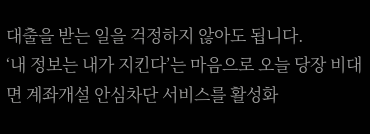대출을 받는 일을 걱정하지 않아도 됩니다.
‘내 정보는 내가 지킨다’는 마음으로 오늘 당장 비대면 계좌개설 안심차단 서비스를 활성화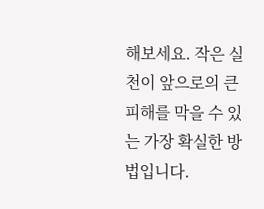해보세요. 작은 실천이 앞으로의 큰 피해를 막을 수 있는 가장 확실한 방법입니다.